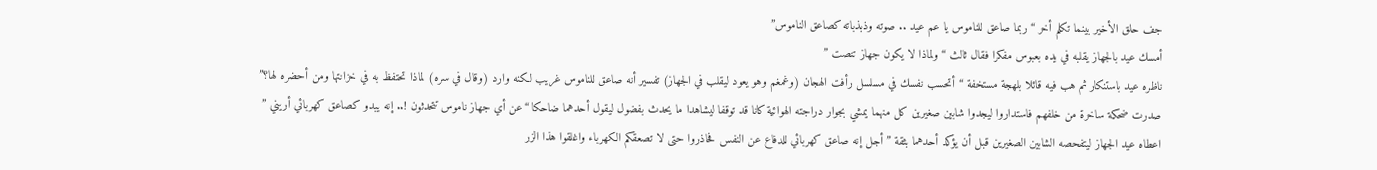جف حلق الأخير بينما تكلم أخر “ربما صاعق للناموس يا عم عيد .. صوته وذبذباته كصاعق الناموس”
أمسك عيد بالجهاز يقلبه في يده بعبوس مفكرا فقال ثالث “ولماذا لا يكون جهاز تنصت ”
ناظره عيد باستنكار ثم هب فيه قائلا بلهجة مستخفة “أتحسب نفسك في مسلسل رأفت الهجان (وغمغم وهو يعود ليقلب في الجهاز) تفسير أنه صاعق للناموس غريب لكنه وارد (وقال في سره) لماذا تحتفظ به في خزانتها ومن أحضره لها؟”
صدرت ضحكة ساخرة من خلفهم فاستداروا ليجدوا شابين صغيرين كل منهما يمشي بجوار دراجته الهوائية كانا قد توقفا ليشاهدا ما يحدث بفضول ليقول أحدهما ضاحكا “عن أي جهاز ناموس تتحدثون !.. إنه يبدو كصاعق كهربائي أريني ”
اعطاه عيد الجهاز ليتفحصه الشابين الصغيرين قبل أن يؤكد أحدهما بثقة ” أجل إنه صاعق كهربائي للدفاع عن النفس فحاذروا حتى لا تصعقكم الكهرباء واغلقوا هذا الزر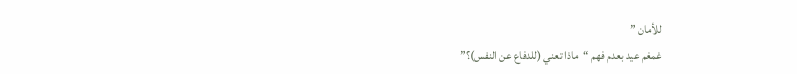للأمان ”
غمغم عيد بعدم فهم “ماذا تعني (للدفاع عن النفس)؟”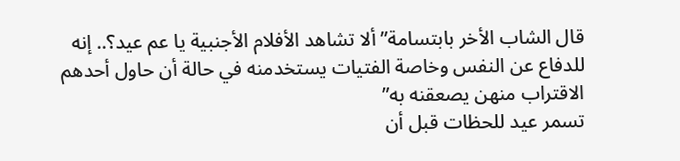قال الشاب الأخر بابتسامة” ألا تشاهد الأفلام الأجنبية يا عم عيد؟.. إنه للدفاع عن النفس وخاصة الفتيات يستخدمنه في حالة أن حاول أحدهم الاقتراب منهن يصعقنه به”
تسمر عيد للحظات قبل أن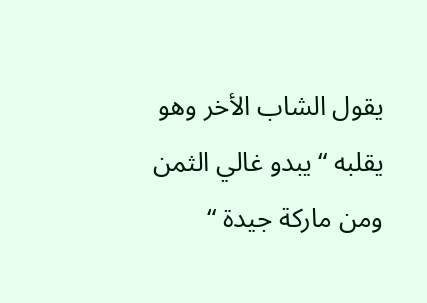يقول الشاب الأخر وهو يقلبه “يبدو غالي الثمن ومن ماركة جيدة “